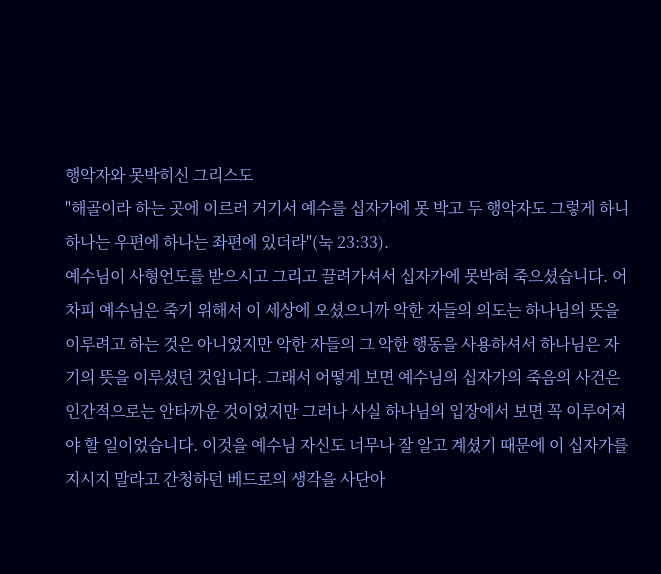행악자와 못박히신 그리스도
"해골이라 하는 곳에 이르러 거기서 예수를 십자가에 못 박고 두 행악자도 그렇게 하니 하나는 우편에 하나는 좌편에 있더라"(눅 23:33).
예수님이 사형언도를 받으시고 그리고 끌려가셔서 십자가에 못박혀 죽으셨습니다. 어차피 예수님은 죽기 위해서 이 세상에 오셨으니까 악한 자들의 의도는 하나님의 뜻을 이루려고 하는 것은 아니었지만 악한 자들의 그 악한 행동을 사용하셔서 하나님은 자기의 뜻을 이루셨던 것입니다. 그래서 어떻게 보면 예수님의 십자가의 죽음의 사건은 인간적으로는 안타까운 것이었지만 그러나 사실 하나님의 입장에서 보면 꼭 이루어져야 할 일이었습니다. 이것을 예수님 자신도 너무나 잘 알고 계셨기 때문에 이 십자가를 지시지 말라고 간청하던 베드로의 생각을 사단아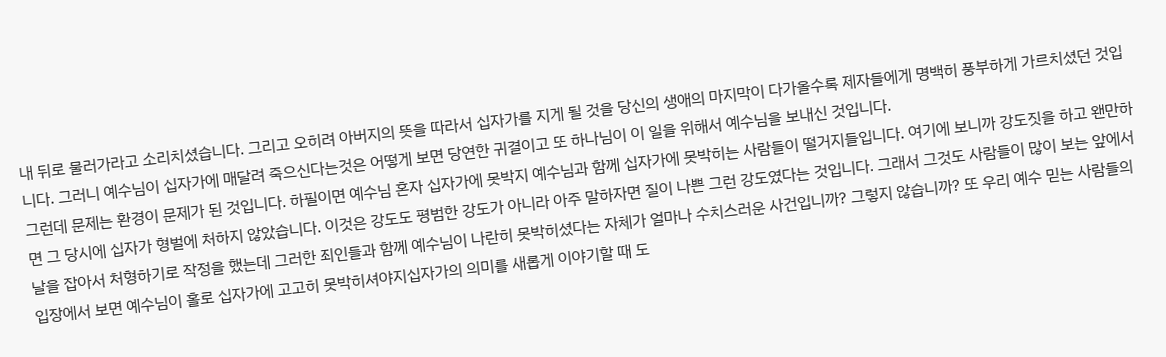내 뒤로 물러가라고 소리치셨습니다. 그리고 오히려 아버지의 뜻을 따라서 십자가를 지게 될 것을 당신의 생애의 마지막이 다가올수록 제자들에게 명백히 풍부하게 가르치셨던 것입니다. 그러니 예수님이 십자가에 매달려 죽으신다는것은 어떻게 보면 당연한 귀결이고 또 하나님이 이 일을 위해서 예수님을 보내신 것입니다.
그런데 문제는 환경이 문제가 된 것입니다. 하필이면 예수님 혼자 십자가에 못박지 예수님과 함께 십자가에 못박히는 사람들이 떨거지들입니다. 여기에 보니까 강도짓을 하고 왠만하면 그 당시에 십자가 형벌에 처하지 않았습니다. 이것은 강도도 평범한 강도가 아니라 아주 말하자면 질이 나쁜 그런 강도였다는 것입니다. 그래서 그것도 사람들이 많이 보는 앞에서 날을 잡아서 처형하기로 작정을 했는데 그러한 죄인들과 함께 예수님이 나란히 못박히셨다는 자체가 얼마나 수치스러운 사건입니까? 그렇지 않습니까? 또 우리 예수 믿는 사람들의 입장에서 보면 예수님이 홀로 십자가에 고고히 못박히셔야지십자가의 의미를 새롭게 이야기할 때 도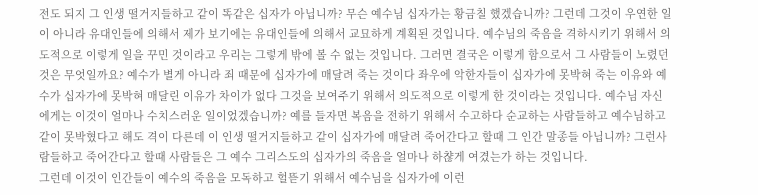전도 되지 그 인생 떨거지들하고 같이 똑같은 십자가 아닙니까? 무슨 예수님 십자가는 황금칠 했겠습니까? 그런데 그것이 우연한 일이 아니라 유대인들에 의해서 제가 보기에는 유대인들에 의해서 교묘하게 계획된 것입니다. 예수님의 죽음을 격하시키기 위해서 의도적으로 이렇게 일을 꾸민 것이라고 우리는 그렇게 밖에 볼 수 없는 것입니다. 그러면 결국은 이렇게 함으로서 그 사람들이 노렸던 것은 무엇일까요? 예수가 별게 아니라 죄 때문에 십자가에 매달려 죽는 것이다 좌우에 악한자들이 십자가에 못박혀 죽는 이유와 예수가 십자가에 못박혀 매달린 이유가 차이가 없다 그것을 보여주기 위해서 의도적으로 이렇게 한 것이라는 것입니다. 예수님 자신에게는 이것이 얼마나 수치스러운 일이었겠습니까? 예를 들자면 복음을 전하기 위해서 수고하다 순교하는 사람들하고 예수님하고 같이 못박혔다고 해도 격이 다른데 이 인생 떨거지들하고 같이 십자가에 매달려 죽어간다고 할때 그 인간 말종들 아닙니까? 그런사람들하고 죽어간다고 할때 사람들은 그 예수 그리스도의 십자가의 죽음을 얼마나 하챦게 여겼는가 하는 것입니다.
그런데 이것이 인간들이 예수의 죽음을 모독하고 헐뜯기 위해서 예수님을 십자가에 이런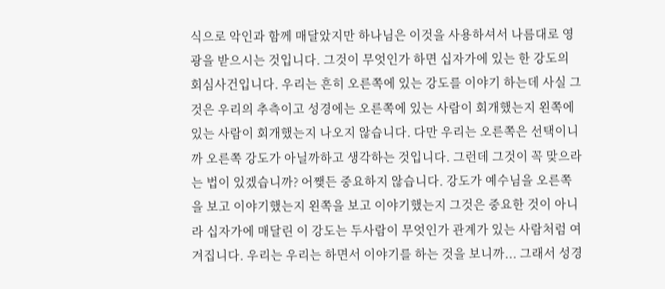식으로 악인과 함께 매달았지만 하나님은 이것을 사용하셔서 나름대로 영광을 받으시는 것입니다. 그것이 무엇인가 하면 십자가에 있는 한 강도의 회심사건입니다. 우리는 흔히 오른쪽에 있는 강도를 이야기 하는데 사실 그것은 우리의 추측이고 성경에는 오른쪽에 있는 사람이 회개했는지 왼쪽에 있는 사람이 회개했는지 나오지 않습니다. 다만 우리는 오른쪽은 선택이니까 오른쪽 강도가 아닐까하고 생각하는 것입니다. 그런데 그것이 꼭 맞으라는 법이 있겠습니까? 어쨎든 중요하지 않습니다. 강도가 예수님을 오른쪽을 보고 이야기했는지 왼쪽을 보고 이야기했는지 그것은 중요한 것이 아니라 십자가에 매달린 이 강도는 두사람이 무엇인가 관계가 있는 사람처럼 여겨집니다. 우리는 우리는 하면서 이야기를 하는 것을 보니까... 그래서 성경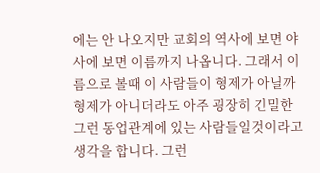에는 안 나오지만 교회의 역사에 보면 야사에 보면 이름까지 나옵니다. 그래서 이름으로 볼때 이 사람들이 형제가 아닐까 형제가 아니더라도 아주 굉장히 긴밀한 그런 동업관계에 있는 사람들일것이라고 생각을 합니다. 그런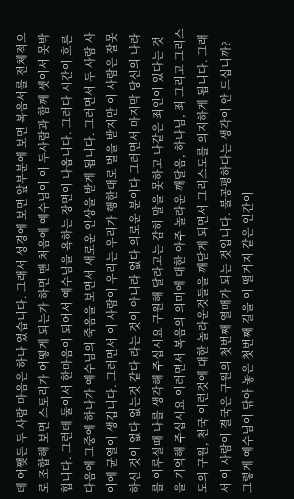데 어쨎든 두 사람 마음은 하나 였습니다. 그래서 성경에 보면 앞부분에 보면 복음서를 전체적으로 조합해 보면 스토리가 어떻게 되는가 하면 맨 처음에 예수님이 이 두사람과 함께 셋이서 못박힙니다. 그런데 둘이서 한마음이 되어서 예수님을 욕하는 장면이 나옵니다. 그러다 시간이 흐른 다음에 그중에 하나가 예수님의 죽음을 보면서 새로운 인상을 받게 됩니다. 그러면서 두 사람 사이에 균열이 생깁니다. 그러면서 이 사람이 우리는 우리가 행한대로 벌을 받지만 이 사람은 잘못하신 것이 없다 없는것 같다 라는 것이 아니라 없다 의로운 분이다 그러면서 마지막 당신의 나라를 이루실때 나를 생각해 주십시요 구원해 달라고는 감히 말을 못하고 나같은 죄인이 있다는 것을 기억해 주십시요 이러면서 복음의 의미에 대한 아주 놀라운 깨달음, 하나님, 죄 그리고 그리스도의 구원, 천국 이런것에 대한 놀라운것들을 깨닫게 되면서 그리스도를 의지하게 됩니다. 그래서 이 사람이 결국은 구원의 첫번째 열매가 되는 것입니다. 불공평하다는 생각이 안 드십니까? 그렇게 예수님이 닦아 놓은 첫번째 길을 이 떨거지 같은 인간이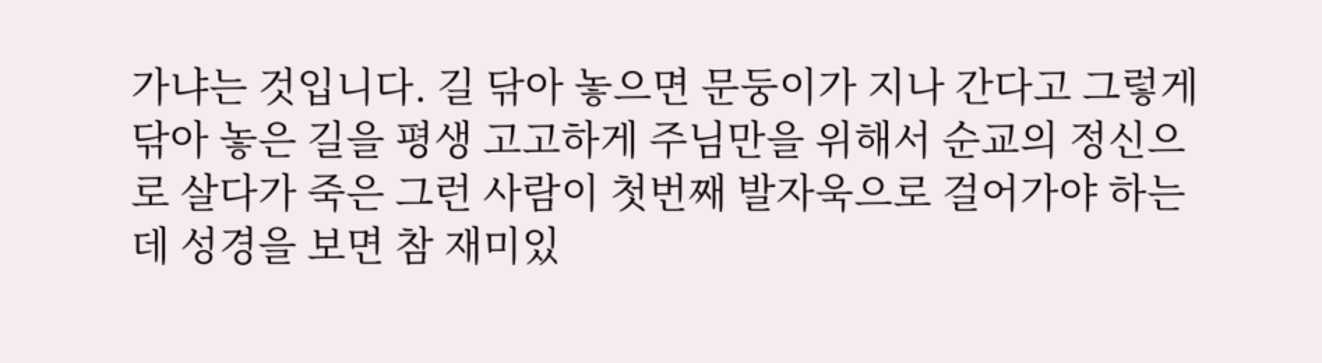가냐는 것입니다. 길 닦아 놓으면 문둥이가 지나 간다고 그렇게 닦아 놓은 길을 평생 고고하게 주님만을 위해서 순교의 정신으로 살다가 죽은 그런 사람이 첫번째 발자욱으로 걸어가야 하는데 성경을 보면 참 재미있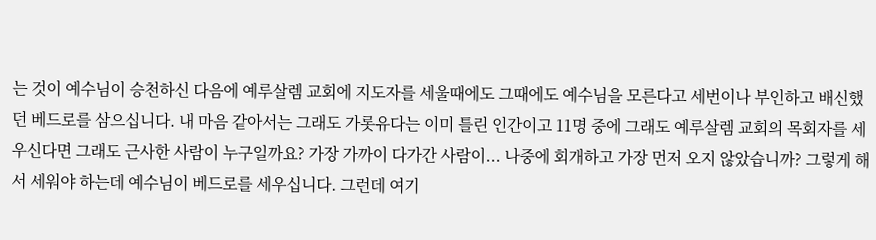는 것이 예수님이 승천하신 다음에 예루살렘 교회에 지도자를 세울때에도 그때에도 예수님을 모른다고 세번이나 부인하고 배신했던 베드로를 삼으십니다. 내 마음 같아서는 그래도 가롯유다는 이미 틀린 인간이고 11명 중에 그래도 예루살렘 교회의 목회자를 세우신다면 그래도 근사한 사람이 누구일까요? 가장 가까이 다가간 사람이... 나중에 회개하고 가장 먼저 오지 않았습니까? 그렇게 해서 세워야 하는데 예수님이 베드로를 세우십니다. 그런데 여기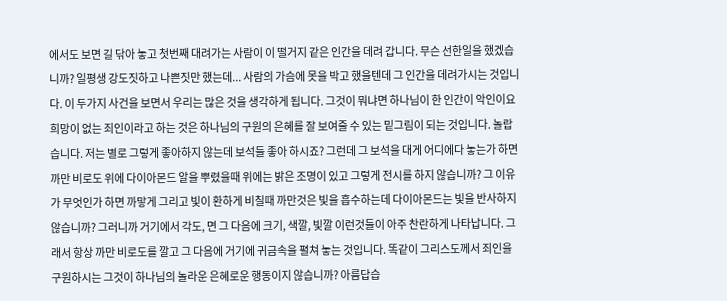에서도 보면 길 닦아 놓고 첫번째 대려가는 사람이 이 떨거지 같은 인간을 데려 갑니다. 무슨 선한일을 했겠습니까? 일평생 강도짓하고 나쁜짓만 했는데... 사람의 가슴에 못을 박고 했을텐데 그 인간을 데려가시는 것입니다. 이 두가지 사건을 보면서 우리는 많은 것을 생각하게 됩니다. 그것이 뭐냐면 하나님이 한 인간이 악인이요 희망이 없는 죄인이라고 하는 것은 하나님의 구원의 은혜를 잘 보여줄 수 있는 밑그림이 되는 것입니다. 놀랍습니다. 저는 별로 그렇게 좋아하지 않는데 보석들 좋아 하시죠? 그런데 그 보석을 대게 어디에다 놓는가 하면 까만 비로도 위에 다이아몬드 알을 뿌렸을때 위에는 밝은 조명이 있고 그렇게 전시를 하지 않습니까? 그 이유가 무엇인가 하면 까맣게 그리고 빛이 환하게 비칠때 까만것은 빛을 흡수하는데 다이아몬드는 빛을 반사하지 않습니까? 그러니까 거기에서 각도, 면 그 다음에 크기, 색깔, 빛깔 이런것들이 아주 찬란하게 나타납니다. 그래서 항상 까만 비로도를 깔고 그 다음에 거기에 귀금속을 펼쳐 놓는 것입니다. 똑같이 그리스도께서 죄인을 구원하시는 그것이 하나님의 놀라운 은혜로운 행동이지 않습니까? 아름답습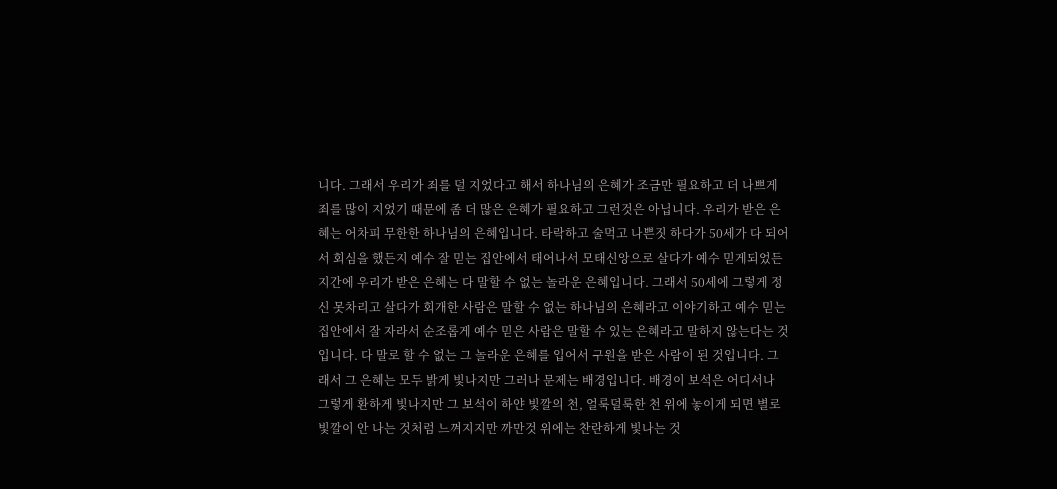니다. 그래서 우리가 죄를 덜 지었다고 해서 하나님의 은혜가 조금만 필요하고 더 나쁘게 죄를 많이 지었기 때문에 좀 더 많은 은혜가 필요하고 그런것은 아닙니다. 우리가 받은 은혜는 어차피 무한한 하나님의 은혜입니다. 타락하고 술먹고 나쁜짓 하다가 50세가 다 되어서 회심을 했든지 예수 잘 믿는 집안에서 태어나서 모태신앙으로 살다가 예수 믿게되었든지간에 우리가 받은 은혜는 다 말할 수 없는 놀라운 은혜입니다. 그래서 50세에 그렇게 정신 못차리고 살다가 회개한 사람은 말할 수 없는 하나님의 은혜라고 이야기하고 예수 믿는 집안에서 잘 자라서 순조롭게 예수 믿은 사람은 말할 수 있는 은혜라고 말하지 않는다는 것입니다. 다 말로 할 수 없는 그 놀라운 은혜를 입어서 구원을 받은 사람이 된 것입니다. 그래서 그 은혜는 모두 밝게 빛나지만 그러나 문제는 배경입니다. 배경이 보석은 어디서나 그렇게 환하게 빛나지만 그 보석이 하얀 빛깔의 천, 얼룩덜룩한 천 위에 놓이게 되면 별로 빛깔이 안 나는 것처럼 느껴지지만 까만것 위에는 찬란하게 빛나는 것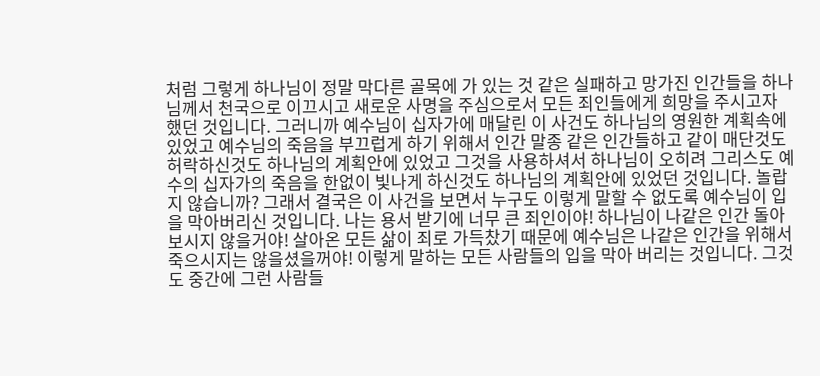처럼 그렇게 하나님이 정말 막다른 골목에 가 있는 것 같은 실패하고 망가진 인간들을 하나님께서 천국으로 이끄시고 새로운 사명을 주심으로서 모든 죄인들에게 희망을 주시고자 했던 것입니다. 그러니까 예수님이 십자가에 매달린 이 사건도 하나님의 영원한 계획속에 있었고 예수님의 죽음을 부끄럽게 하기 위해서 인간 말종 같은 인간들하고 같이 매단것도 허락하신것도 하나님의 계획안에 있었고 그것을 사용하셔서 하나님이 오히려 그리스도 예수의 십자가의 죽음을 한없이 빛나게 하신것도 하나님의 계획안에 있었던 것입니다. 놀랍지 않습니까? 그래서 결국은 이 사건을 보면서 누구도 이렇게 말할 수 없도록 예수님이 입을 막아버리신 것입니다. 나는 용서 받기에 너무 큰 죄인이야! 하나님이 나같은 인간 돌아보시지 않을거야! 살아온 모든 삶이 죄로 가득찼기 때문에 예수님은 나같은 인간을 위해서 죽으시지는 않을셨을꺼야! 이렇게 말하는 모든 사람들의 입을 막아 버리는 것입니다. 그것도 중간에 그런 사람들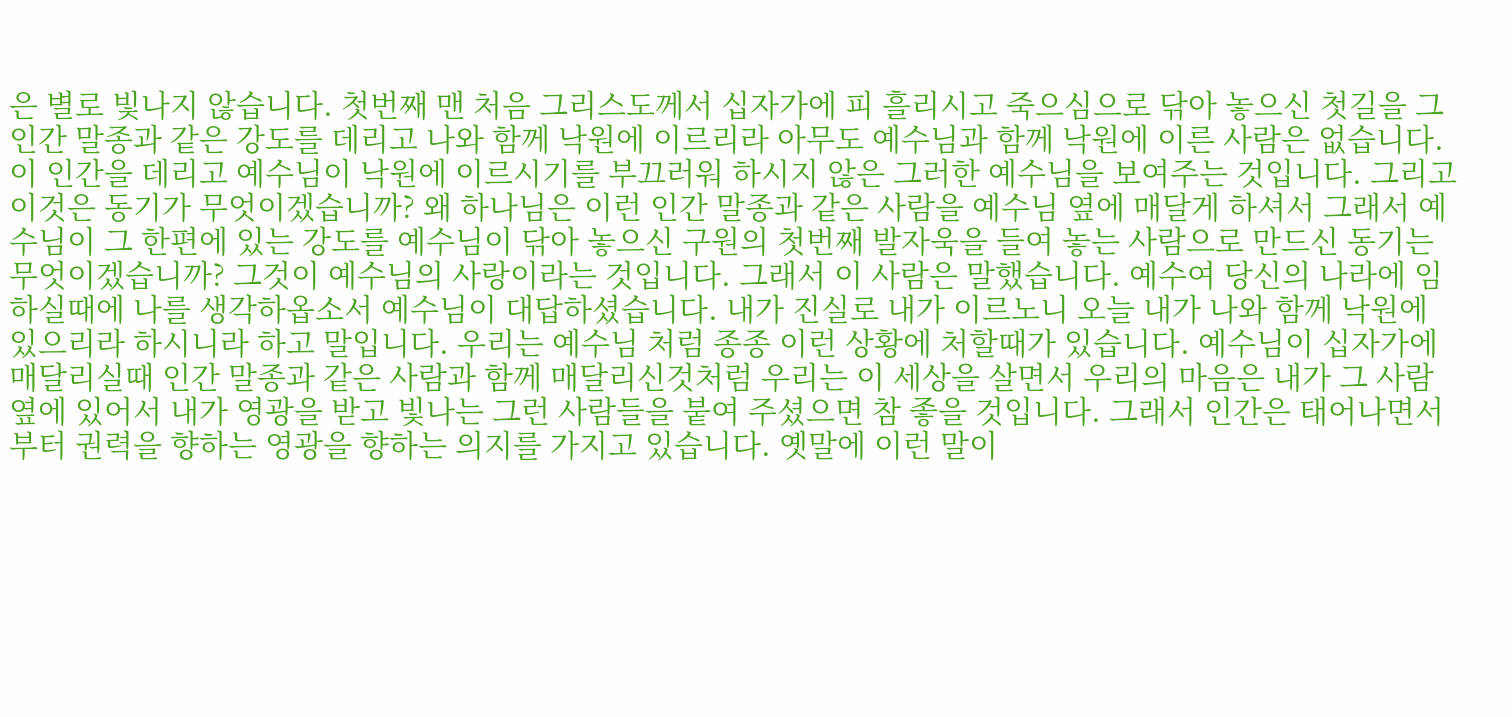은 별로 빛나지 않습니다. 첫번째 맨 처음 그리스도께서 십자가에 피 흘리시고 죽으심으로 닦아 놓으신 첫길을 그 인간 말종과 같은 강도를 데리고 나와 함께 낙원에 이르리라 아무도 예수님과 함께 낙원에 이른 사람은 없습니다. 이 인간을 데리고 예수님이 낙원에 이르시기를 부끄러워 하시지 않은 그러한 예수님을 보여주는 것입니다. 그리고 이것은 동기가 무엇이겠습니까? 왜 하나님은 이런 인간 말종과 같은 사람을 예수님 옆에 매달게 하셔서 그래서 예수님이 그 한편에 있는 강도를 예수님이 닦아 놓으신 구원의 첫번째 발자욱을 들여 놓는 사람으로 만드신 동기는 무엇이겠습니까? 그것이 예수님의 사랑이라는 것입니다. 그래서 이 사람은 말했습니다. 예수여 당신의 나라에 임하실때에 나를 생각하옵소서 예수님이 대답하셨습니다. 내가 진실로 내가 이르노니 오늘 내가 나와 함께 낙원에 있으리라 하시니라 하고 말입니다. 우리는 예수님 처럼 종종 이런 상황에 처할때가 있습니다. 예수님이 십자가에 매달리실때 인간 말종과 같은 사람과 함께 매달리신것처럼 우리는 이 세상을 살면서 우리의 마음은 내가 그 사람 옆에 있어서 내가 영광을 받고 빛나는 그런 사람들을 붙여 주셨으면 참 좋을 것입니다. 그래서 인간은 태어나면서부터 권력을 향하는 영광을 향하는 의지를 가지고 있습니다. 옛말에 이런 말이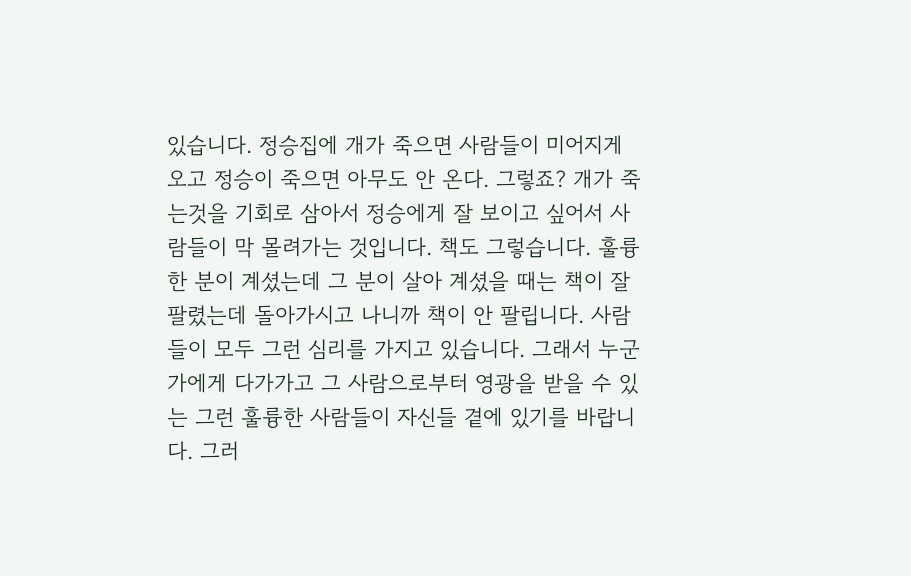있습니다. 정승집에 개가 죽으면 사람들이 미어지게 오고 정승이 죽으면 아무도 안 온다. 그렇죠? 개가 죽는것을 기회로 삼아서 정승에게 잘 보이고 싶어서 사람들이 막 몰려가는 것입니다. 책도 그렇습니다. 훌륭한 분이 계셨는데 그 분이 살아 계셨을 때는 책이 잘 팔렸는데 돌아가시고 나니까 책이 안 팔립니다. 사람들이 모두 그런 심리를 가지고 있습니다. 그래서 누군가에게 다가가고 그 사람으로부터 영광을 받을 수 있는 그런 훌륭한 사람들이 자신들 곁에 있기를 바랍니다. 그러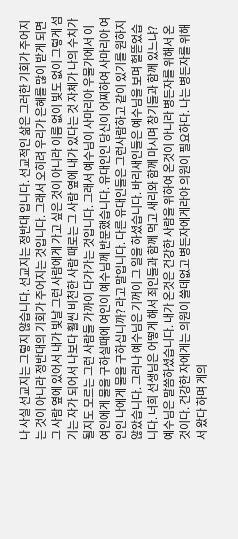나 사실 선교지는 그렇지 않습니다. 선교지는 정반대 입니다. 선교적인 삶은 그러한 기회가 주어지는 것이 아니라 정반대의 기회가 주어지는 것입니다. 그래서 오히려 우리가 은혜를 많이 받게 되면 그 사람 옆에 있어서 내가 빛날 그런 사람에게 가고 싶은 것이 아니라 이름 없이 빛도 없이 그렇게 섬기는 자가 되어서 나보다 훨씬 비천한 사람 때로는 그 사람 옆에 내가 있다는 것 자체가 나의 수치가 될지도 모르는 그런 사람들 가까이 다가가는 것입니다. 그래서 예수님이 사마리아 우물가에서 이 여인에게 물을 구하실때에 여인이 예수님께 반문했습니다. 유대인인 당신이 어찌하여 사마리아 여인인 나에게 물을 구하십니까? 라고 말입니다. 다른 유대인들은 그런사람하고 같이 있기를 원하지 않았습니다. 그러나 예수님은 기꺼이 그 일을 하셨습니다. 바리새인들은 예수님을 보며 헐뜯었습니다. 너희 선생님은 어떻게 해서 죄인들과 함께 먹고 새리와 함께 마시며 창기들과 함께 있느냐? 예수님은 말씀하셨습니다. 내가 온것은 건강한 사람을 위하여 온것이 아니라 병든자를 위해서 온 것이다. 건강한 자에게는 의원이 쓸데없고 병든자에게라야 의원이 필요하다. 나는 병든자를 위해서 왔다 하며 게의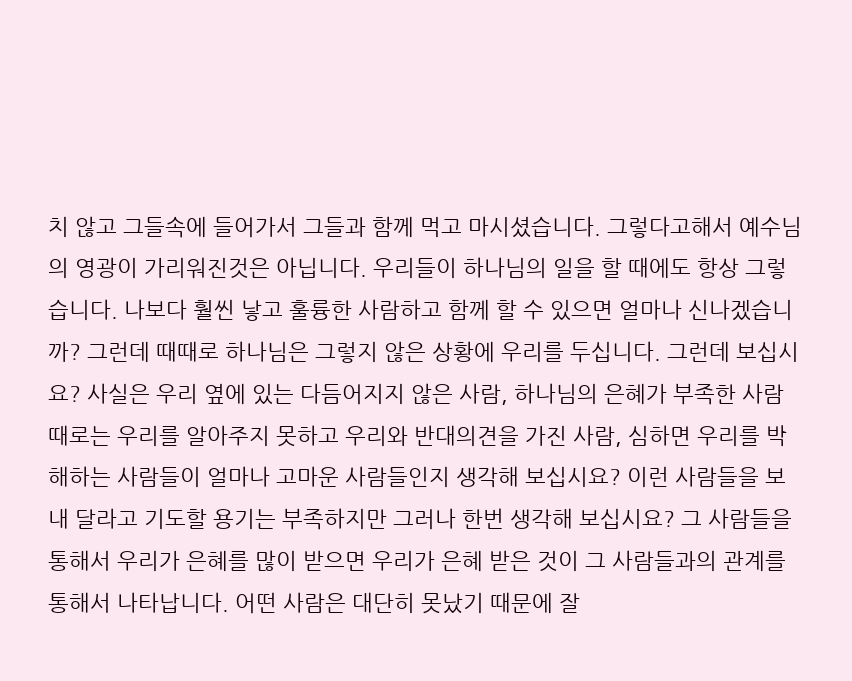치 않고 그들속에 들어가서 그들과 함께 먹고 마시셨습니다. 그렇다고해서 예수님의 영광이 가리워진것은 아닙니다. 우리들이 하나님의 일을 할 때에도 항상 그렇습니다. 나보다 훨씬 낳고 훌륭한 사람하고 함께 할 수 있으면 얼마나 신나겠습니까? 그런데 때때로 하나님은 그렇지 않은 상황에 우리를 두십니다. 그런데 보십시요? 사실은 우리 옆에 있는 다듬어지지 않은 사람, 하나님의 은혜가 부족한 사람 때로는 우리를 알아주지 못하고 우리와 반대의견을 가진 사람, 심하면 우리를 박해하는 사람들이 얼마나 고마운 사람들인지 생각해 보십시요? 이런 사람들을 보내 달라고 기도할 용기는 부족하지만 그러나 한번 생각해 보십시요? 그 사람들을 통해서 우리가 은혜를 많이 받으면 우리가 은혜 받은 것이 그 사람들과의 관계를 통해서 나타납니다. 어떤 사람은 대단히 못났기 때문에 잘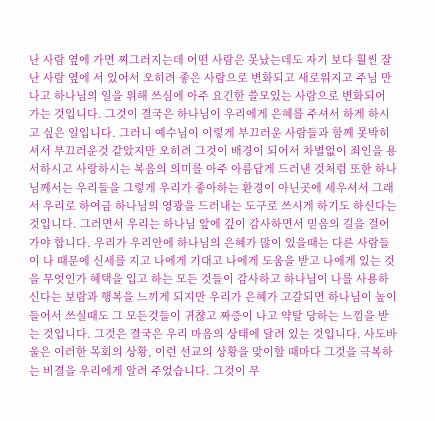난 사람 옆에 가면 찌그러지는데 어떤 사람은 못났는데도 자기 보다 훨씬 잘난 사람 옆에 서 있어서 오히려 좋은 사람으로 변화되고 새로워지고 주님 만나고 하나님의 일을 위해 쓰심에 아주 요긴한 쓸모있는 사람으로 변화되어 가는 것입니다. 그것이 결국은 하나님이 우리에게 은혜를 주셔서 하게 하시고 싶은 일입니다. 그러니 예수님이 이렇게 부끄러운 사람들과 함께 못박히셔서 부끄러운것 같았지만 오히려 그것이 배경이 되어서 차별없이 죄인을 용서하시고 사랑하시는 복음의 의미를 아주 아름답게 드러낸 것처럼 또한 하나님께서는 우리들을 그렇게 우리가 좋아하는 환경이 아닌곳에 세우셔서 그래서 우리로 하여금 하나님의 영광을 드러내는 도구로 쓰시게 하기도 하신다는 것입니다. 그러면서 우리는 하나님 앞에 깊이 감사하면서 믿음의 길을 걸어가야 합니다. 우리가 우리안에 하나님의 은혜가 많이 있을때는 다른 사람들이 나 때문에 신세를 지고 나에게 기대고 나에게 도움을 받고 나에게 있는 것을 무엇인가 혜택을 입고 하는 모든 것들이 감사하고 하나님이 나를 사용하신다는 보람과 행복을 느끼게 되지만 우리가 은혜가 고갈되면 하나님이 높이 들어서 쓰실때도 그 모든것들이 귀챦고 짜증이 나고 약탈 당하는 느낌을 받는 것입니다. 그것은 결국은 우리 마음의 상태에 달려 있는 것입니다. 사도바울은 이러한 목회의 상황, 이런 선교의 상황을 맞이할 때마다 그것을 극복하는 비결을 우리에게 알려 주었습니다. 그것이 무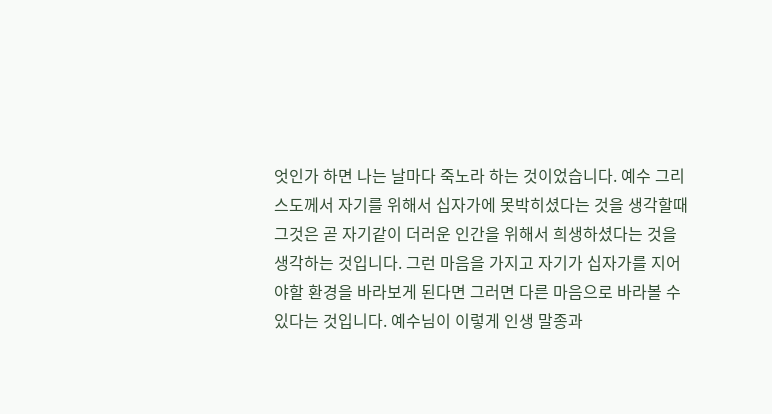엇인가 하면 나는 날마다 죽노라 하는 것이었습니다. 예수 그리스도께서 자기를 위해서 십자가에 못박히셨다는 것을 생각할때 그것은 곧 자기같이 더러운 인간을 위해서 희생하셨다는 것을 생각하는 것입니다. 그런 마음을 가지고 자기가 십자가를 지어야할 환경을 바라보게 된다면 그러면 다른 마음으로 바라볼 수 있다는 것입니다. 예수님이 이렇게 인생 말종과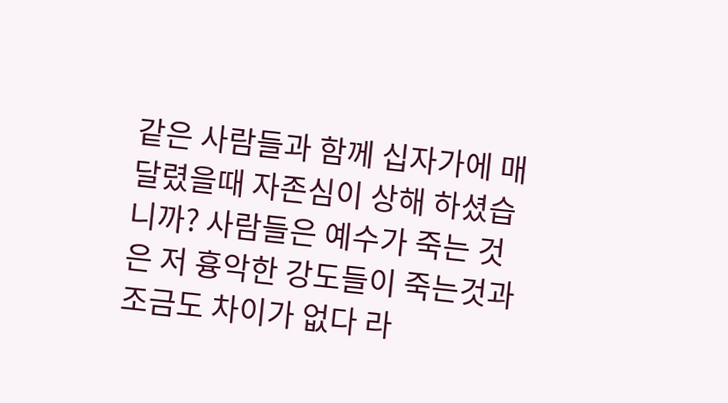같은 사람들과 함께 십자가에 매달렸을때 자존심이 상해 하셨습니까? 사람들은 예수가 죽는 것은 저 흉악한 강도들이 죽는것과 조금도 차이가 없다 라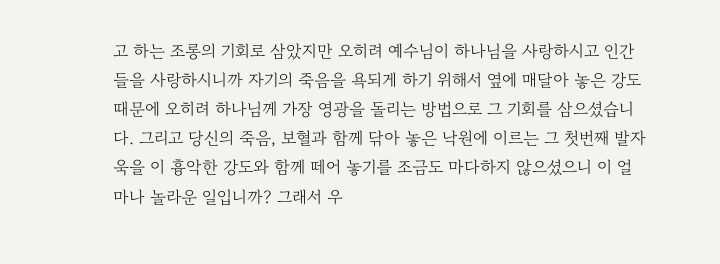고 하는 조롱의 기회로 삼았지만 오히려 예수님이 하나님을 사랑하시고 인간들을 사랑하시니까 자기의 죽음을 욕되게 하기 위해서 옆에 매달아 놓은 강도 때문에 오히려 하나님께 가장 영광을 돌리는 방법으로 그 기회를 삼으셨습니다. 그리고 당신의 죽음, 보혈과 함께 닦아 놓은 낙원에 이르는 그 첫번째 발자욱을 이 흉악한 강도와 함께 떼어 놓기를 조금도 마다하지 않으셨으니 이 얼마나 놀라운 일입니까? 그래서 우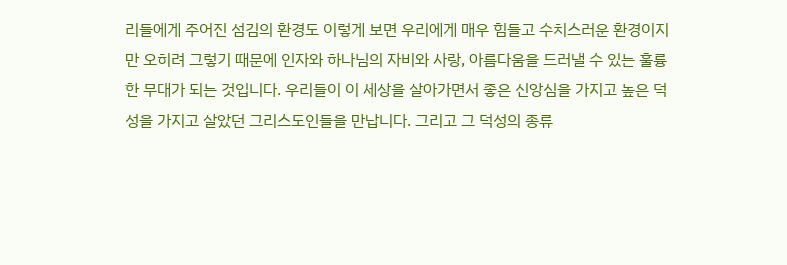리들에게 주어진 섬김의 환경도 이렇게 보면 우리에게 매우 힘들고 수치스러운 환경이지만 오히려 그렇기 때문에 인자와 하나님의 자비와 사랑, 아름다움을 드러낼 수 있는 훌륭한 무대가 되는 것입니다. 우리들이 이 세상을 살아가면서 좋은 신앙심을 가지고 높은 덕성을 가지고 살았던 그리스도인들을 만납니다. 그리고 그 덕성의 종류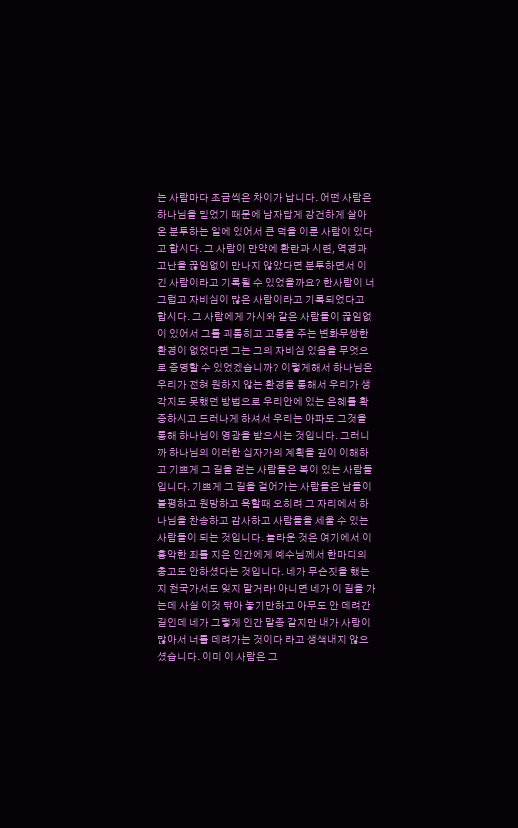는 사람마다 조금씩은 차이가 납니다. 어떤 사람은 하나님을 믿었기 때문에 남자답게 강건하게 살아 온 분투하는 일에 있어서 큰 덕을 이룬 사람이 있다고 합시다. 그 사람이 만약에 환란과 시련, 역경과 고난을 끊임없이 만나지 않았다면 분투하면서 이긴 사람이라고 기록될 수 있었을까요? 한사람이 너그럽고 자비심이 많은 사람이라고 기록되었다고 합시다. 그 사람에게 가시와 같은 사람들이 끊임없이 있어서 그를 괴롭히고 고통을 주는 변화무쌍한 환경이 없었다면 그는 그의 자비심 있음을 무엇으로 증명할 수 있었겠습니까? 이렇게해서 하나님은 우리가 전혀 원하지 않는 환경을 통해서 우리가 생각지도 못했던 방법으로 우리안에 있는 은혜를 확증하시고 드러나게 하셔서 우리는 아파도 그것을 통해 하나님이 영광을 받으시는 것입니다. 그러니까 하나님의 이러한 십자가의 계획을 깊이 이해하고 기쁘게 그 길을 걷는 사람들은 복이 있는 사람들입니다. 기쁘게 그 길을 걸어가는 사람들은 남들이 불평하고 원망하고 욕할때 오히려 그 자리에서 하나님을 찬송하고 감사하고 사람들을 세울 수 있는 사람들이 되는 것입니다. 놀라운 것은 여기에서 이 흉악한 죄를 지은 인간에게 예수님께서 한마디의 충고도 안하셨다는 것입니다. 네가 무슨짓을 했는지 천국가서도 잊지 말거라! 아니면 네가 이 길을 가는데 사실 이것 닦아 놓기만하고 아무도 안 데려간 길인데 네가 그렇게 인간 말종 같지만 내가 사랑이 많아서 너를 데려가는 것이다 라고 생색내지 않으셨습니다. 이미 이 사람은 그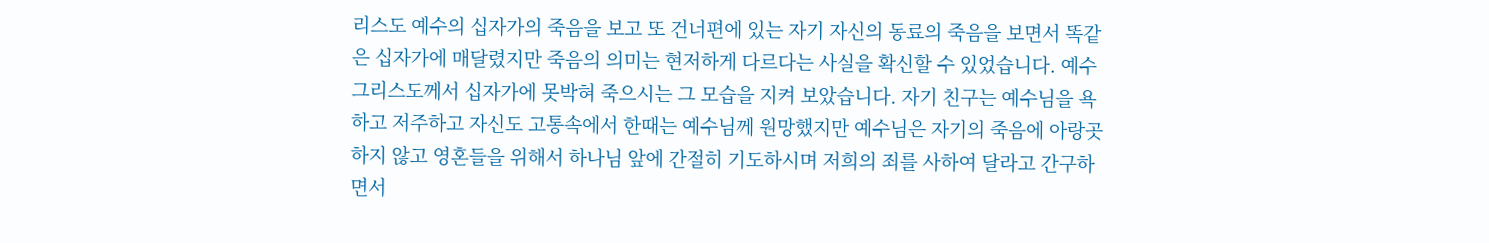리스도 예수의 십자가의 죽음을 보고 또 건너편에 있는 자기 자신의 동료의 죽음을 보면서 똑같은 십자가에 매달렸지만 죽음의 의미는 현저하게 다르다는 사실을 확신할 수 있었습니다. 예수 그리스도께서 십자가에 못박혀 죽으시는 그 모습을 지켜 보았습니다. 자기 친구는 예수님을 욕하고 저주하고 자신도 고통속에서 한때는 예수님께 원망했지만 예수님은 자기의 죽음에 아랑곳하지 않고 영혼들을 위해서 하나님 앞에 간절히 기도하시며 저희의 죄를 사하여 달라고 간구하면서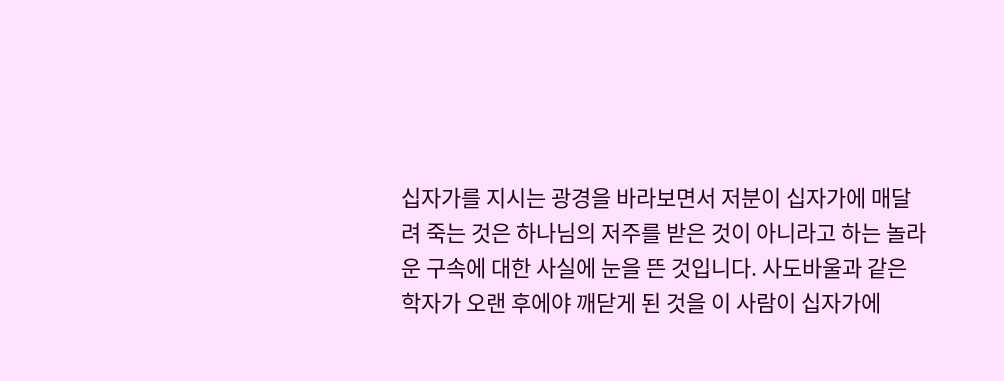십자가를 지시는 광경을 바라보면서 저분이 십자가에 매달려 죽는 것은 하나님의 저주를 받은 것이 아니라고 하는 놀라운 구속에 대한 사실에 눈을 뜬 것입니다. 사도바울과 같은 학자가 오랜 후에야 깨닫게 된 것을 이 사람이 십자가에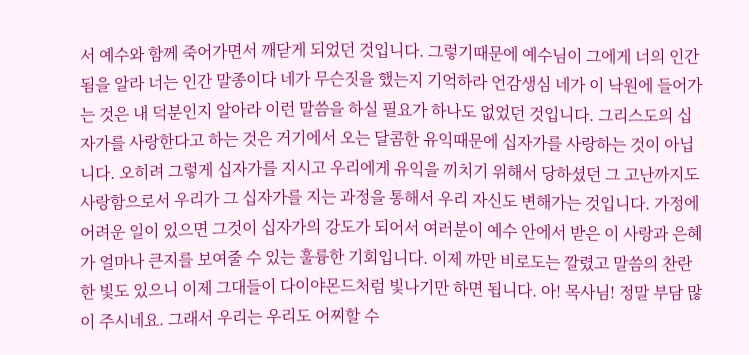서 예수와 함께 죽어가면서 깨닫게 되었던 것입니다. 그렇기때문에 예수님이 그에게 너의 인간됨을 알라 너는 인간 말종이다 네가 무슨짓을 했는지 기억하라 언감생심 네가 이 낙원에 들어가는 것은 내 덕분인지 알아라 이런 말씀을 하실 필요가 하나도 없었던 것입니다. 그리스도의 십자가를 사랑한다고 하는 것은 거기에서 오는 달콤한 유익때문에 십자가를 사랑하는 것이 아닙니다. 오히려 그렇게 십자가를 지시고 우리에게 유익을 끼치기 위해서 당하셨던 그 고난까지도 사랑함으로서 우리가 그 십자가를 지는 과정을 통해서 우리 자신도 변해가는 것입니다. 가정에 어려운 일이 있으면 그것이 십자가의 강도가 되어서 여러분이 예수 안에서 받은 이 사랑과 은혜가 얼마나 큰지를 보여줄 수 있는 훌륭한 기회입니다. 이제 까만 비로도는 깔렸고 말씀의 찬란한 빛도 있으니 이제 그대들이 다이야몬드처럼 빛나기만 하면 됩니다. 아! 목사님! 정말 부담 많이 주시네요. 그래서 우리는 우리도 어찌할 수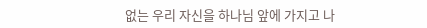없는 우리 자신을 하나님 앞에 가지고 나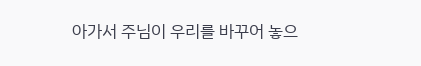아가서 주님이 우리를 바꾸어 놓으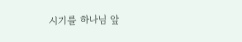시기를 하나님 앞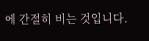에 간절히 비는 것입니다.